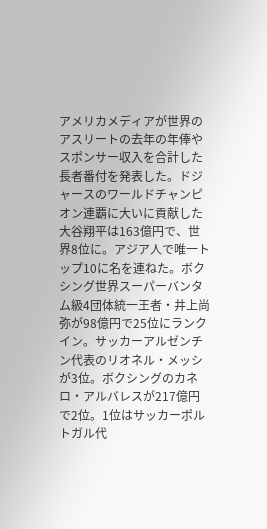アメリカメディアが世界のアスリートの去年の年俸やスポンサー収入を合計した長者番付を発表した。ドジャースのワールドチャンピオン連覇に大いに貢献した大谷翔平は163億円で、世界8位に。アジア人で唯一トップ10に名を連ねた。ボクシング世界スーパーバンタム級4団体統一王者・井上尚弥が98億円で25位にランクイン。サッカーアルゼンチン代表のリオネル・メッシが3位。ボクシングのカネロ・アルバレスが217億円で2位。1位はサッカーポルトガル代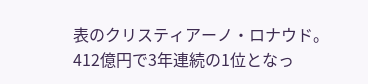表のクリスティアーノ・ロナウド。412億円で3年連続の1位となっ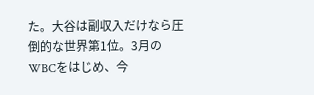た。大谷は副収入だけなら圧倒的な世界第1位。3月のWBCをはじめ、今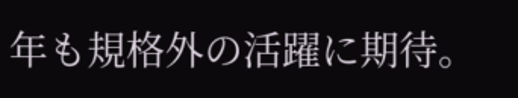年も規格外の活躍に期待。